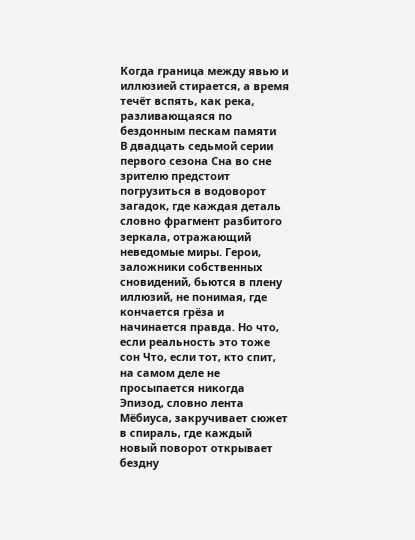Когда граница между явью и иллюзией стирается, а время течёт вспять, как река, разливающаяся по бездонным пескам памяти
В двадцать седьмой серии первого сезона Сна во сне зрителю предстоит погрузиться в водоворот загадок, где каждая деталь словно фрагмент разбитого зеркала, отражающий неведомые миры. Герои, заложники собственных сновидений, бьются в плену иллюзий, не понимая, где кончается грёза и начинается правда. Но что, если реальность это тоже сон Что, если тот, кто спит, на самом деле не просыпается никогда
Эпизод, словно лента Мёбиуса, закручивает сюжет в спираль, где каждый новый поворот открывает бездну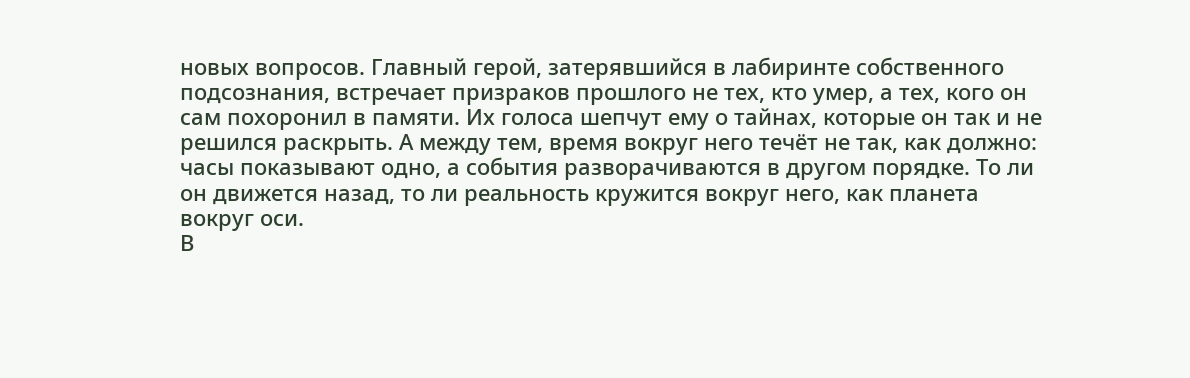новых вопросов. Главный герой, затерявшийся в лабиринте собственного подсознания, встречает призраков прошлого не тех, кто умер, а тех, кого он сам похоронил в памяти. Их голоса шепчут ему о тайнах, которые он так и не решился раскрыть. А между тем, время вокруг него течёт не так, как должно: часы показывают одно, а события разворачиваются в другом порядке. То ли он движется назад, то ли реальность кружится вокруг него, как планета вокруг оси.
В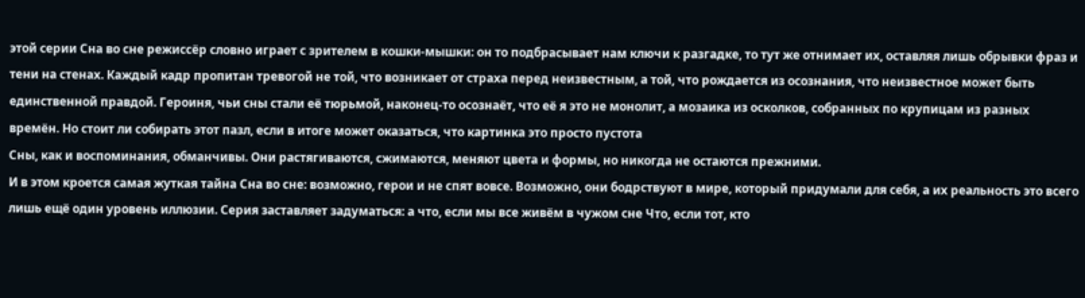этой серии Сна во сне режиссёр словно играет с зрителем в кошки-мышки: он то подбрасывает нам ключи к разгадке, то тут же отнимает их, оставляя лишь обрывки фраз и тени на стенах. Каждый кадр пропитан тревогой не той, что возникает от страха перед неизвестным, а той, что рождается из осознания, что неизвестное может быть единственной правдой. Героиня, чьи сны стали её тюрьмой, наконец-то осознаёт, что её я это не монолит, а мозаика из осколков, собранных по крупицам из разных времён. Но стоит ли собирать этот пазл, если в итоге может оказаться, что картинка это просто пустота
Сны, как и воспоминания, обманчивы. Они растягиваются, сжимаются, меняют цвета и формы, но никогда не остаются прежними.
И в этом кроется самая жуткая тайна Сна во сне: возможно, герои и не спят вовсе. Возможно, они бодрствуют в мире, который придумали для себя, а их реальность это всего лишь ещё один уровень иллюзии. Серия заставляет задуматься: а что, если мы все живём в чужом сне Что, если тот, кто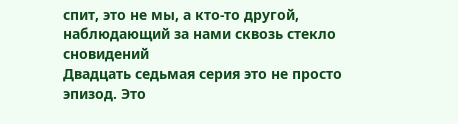спит, это не мы, а кто-то другой, наблюдающий за нами сквозь стекло сновидений
Двадцать седьмая серия это не просто эпизод. Это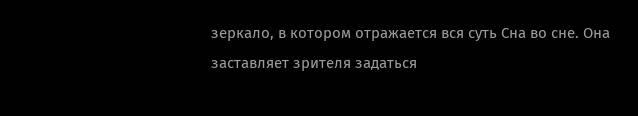зеркало, в котором отражается вся суть Сна во сне. Она заставляет зрителя задаться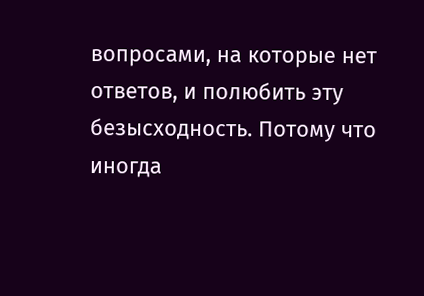вопросами, на которые нет ответов, и полюбить эту безысходность. Потому что иногда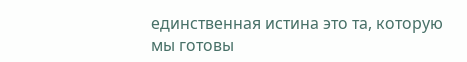единственная истина это та, которую мы готовы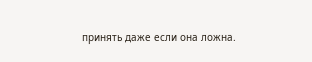принять даже если она ложна.